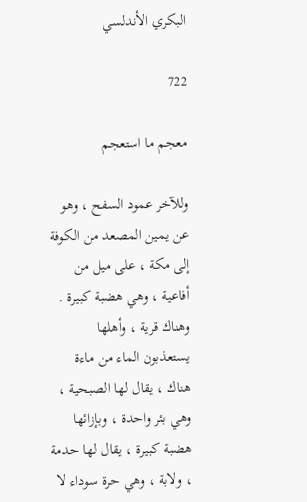البكري الأندلسي

722

معجم ما استعجم

وللآخر عمود السفح ، وهو عن يمين المصعد من الكوفة إلى مكة ، على ميل من أفاعية ، وهي هضبة كبيرة . وهناك قرية ، وأهلها يستعذبون الماء من ماءة هناك ، يقال لها الصبحية ، وهي بئر واحدة ، وبإزائها هضبة كبيرة ، يقال لها حدمة ، ولابة ، وهي حرة سوداء لا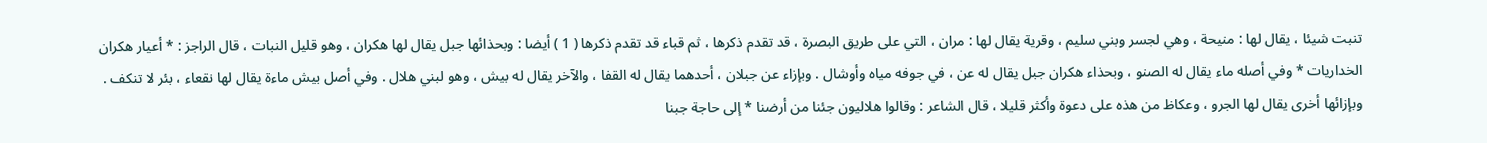تنبت شيئا ، يقال لها : منيحة ، وهي لجسر وبني سليم ، وقرية يقال لها : مران ، التي على طريق البصرة ، قد تقدم ذكرها ، ثم قباء قد تقدم ذكرها ( 1 ) أيضا : وبحذائها جبل يقال لها هكران ، وهو قليل النبات ، قال الراجز : * أعيار هكران الخداريات * وفي أصله ماء يقال له الصنو ، وبحذاء هكران جبل يقال له عن ، في جوفه مياه وأوشال . وبإزاء عن جبلان ، أحدهما يقال له القفا ، والآخر يقال له بيش ، وهو لبني هلال . وفي أصل بيش ماءة يقال لها نقعاء ، بئر لا تنكف . وبإزائها أخرى يقال لها الجرو ، وعكاظ من هذه على دعوة وأكثر قليلا ، قال الشاعر : وقالوا هلاليون جئنا من أرضنا * إلى حاجة جبنا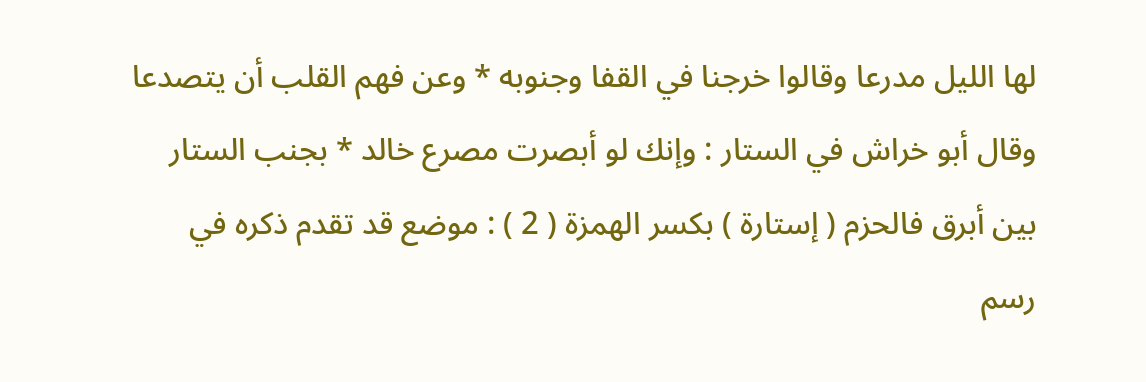لها الليل مدرعا وقالوا خرجنا في القفا وجنوبه * وعن فهم القلب أن يتصدعا وقال أبو خراش في الستار : وإنك لو أبصرت مصرع خالد * بجنب الستار بين أبرق فالحزم ( إستارة ) بكسر الهمزة ( 2 ) : موضع قد تقدم ذكره في رسم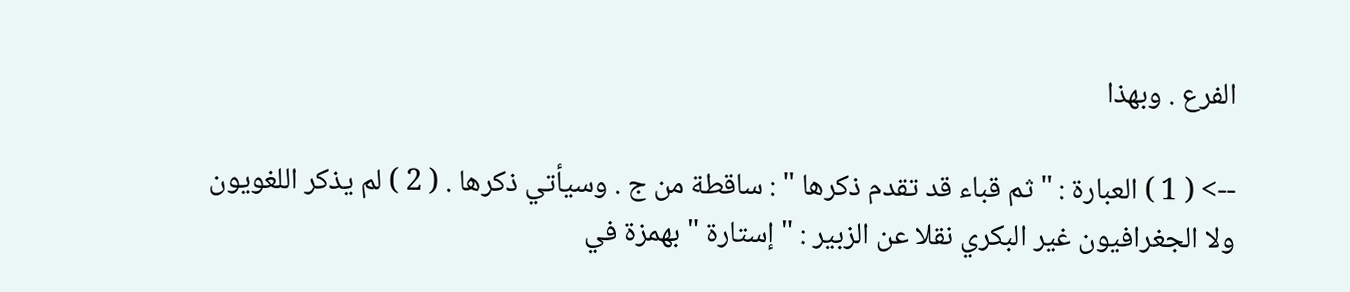الفرع . وبهذا

--> ( 1 ) العبارة : " ثم قباء قد تقدم ذكرها " : ساقطة من ج . وسيأتي ذكرها . ( 2 ) لم يذكر اللغويون ولا الجغرافيون غير البكري نقلا عن الزبير : " إستارة " بهمزة في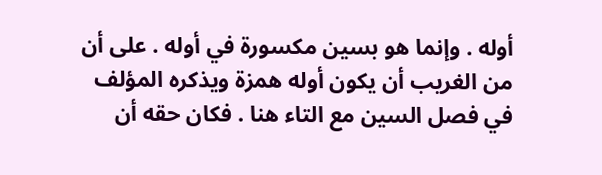أوله . وإنما هو بسين مكسورة في أوله . على أن من الغريب أن يكون أوله همزة ويذكره المؤلف في فصل السين مع التاء هنا . فكان حقه أن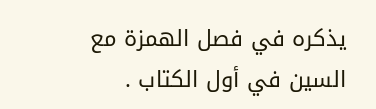يذكره في فصل الهمزة مع السين في أول الكتاب .